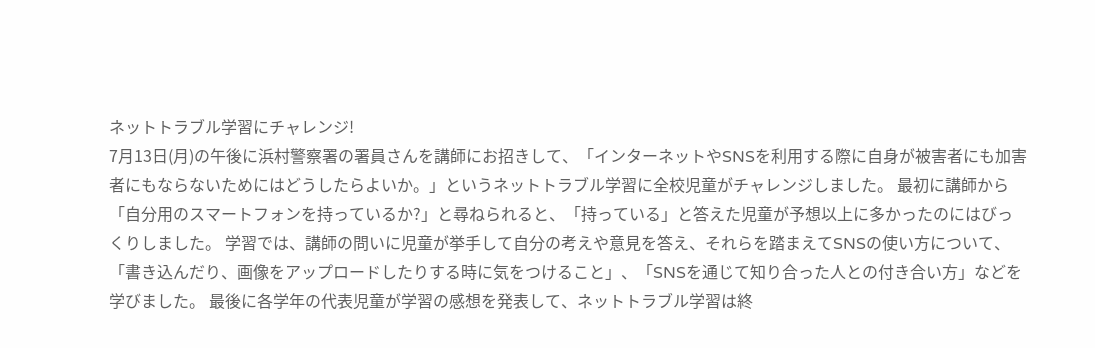ネットトラブル学習にチャレンジ!
7月13日(月)の午後に浜村警察署の署員さんを講師にお招きして、「インターネットやSNSを利用する際に自身が被害者にも加害者にもならないためにはどうしたらよいか。」というネットトラブル学習に全校児童がチャレンジしました。 最初に講師から「自分用のスマートフォンを持っているか?」と尋ねられると、「持っている」と答えた児童が予想以上に多かったのにはびっくりしました。 学習では、講師の問いに児童が挙手して自分の考えや意見を答え、それらを踏まえてSNSの使い方について、「書き込んだり、画像をアップロードしたりする時に気をつけること」、「SNSを通じて知り合った人との付き合い方」などを学びました。 最後に各学年の代表児童が学習の感想を発表して、ネットトラブル学習は終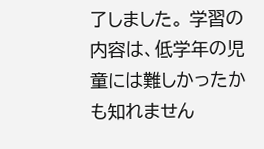了しました。 学習の内容は、低学年の児童には難しかったかも知れません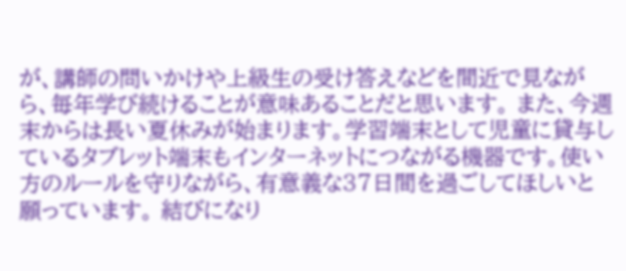が、講師の問いかけや上級生の受け答えなどを間近で見ながら、毎年学び続けることが意味あることだと思います。 また、今週末からは長い夏休みが始まります。学習端末として児童に貸与しているタブレット端末もインターネットにつながる機器です。使い方のルールを守りながら、有意義な37日間を過ごしてほしいと願っています。 結びになり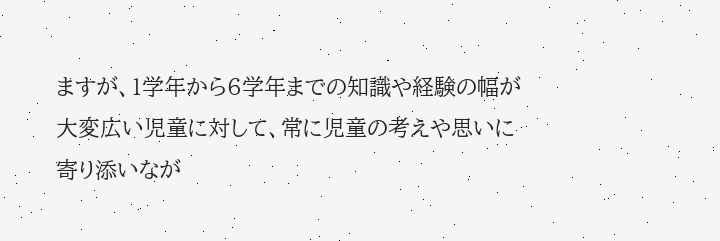ますが、1学年から6学年までの知識や経験の幅が大変広い児童に対して、常に児童の考えや思いに寄り添いなが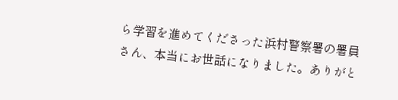ら学習を進めてくださった浜村警察署の署員さん、本当にお世話になりました。ありがと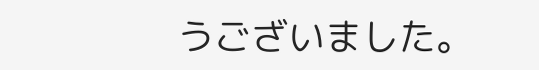うございました。